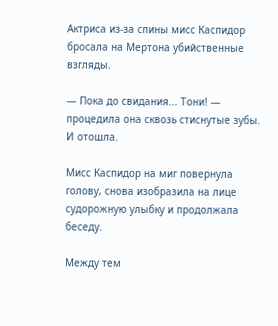Актриса из-за спины мисс Каспидор бросала на Мертона убийственные взгляды.

— Пока до свидания... Тони! — процедила она сквозь стиснутые зубы. И отошла.

Мисс Каспидор на миг повернула голову, снова изобразила на лице судорожную улыбку и продолжала беседу.

Между тем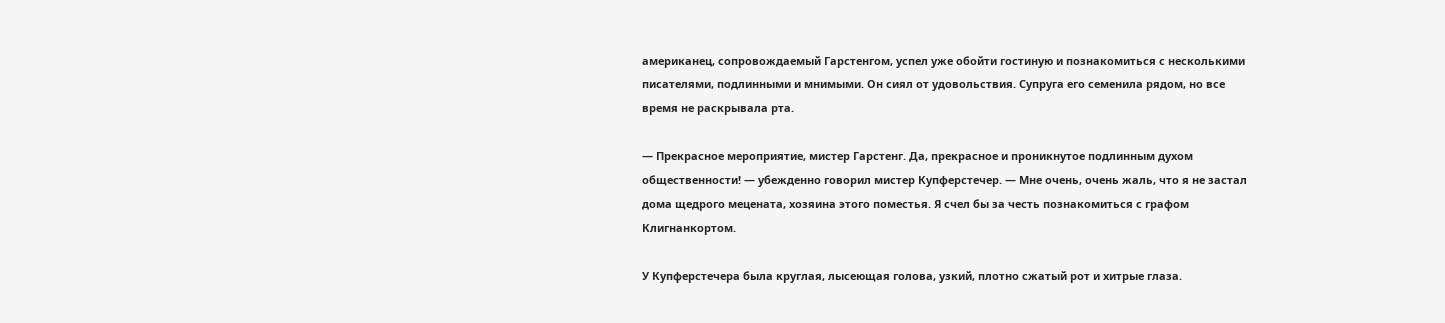американец, сопровождаемый Гарстенгом, успел уже обойти гостиную и познакомиться с несколькими писателями, подлинными и мнимыми. Он сиял от удовольствия. Супруга его семенила рядом, но все время не раскрывала рта.

— Прекрасное мероприятие, мистер Гарстенг. Да, прекрасное и проникнутое подлинным духом общественности! — убежденно говорил мистер Купферстечер. — Мне очень, очень жаль, что я не застал дома щедрого мецената, хозяина этого поместья. Я счел бы за честь познакомиться с графом Клигнанкортом.

У Купферстечера была круглая, лысеющая голова, узкий, плотно сжатый рот и хитрые глаза.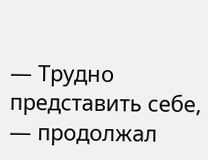— Трудно представить себе, — продолжал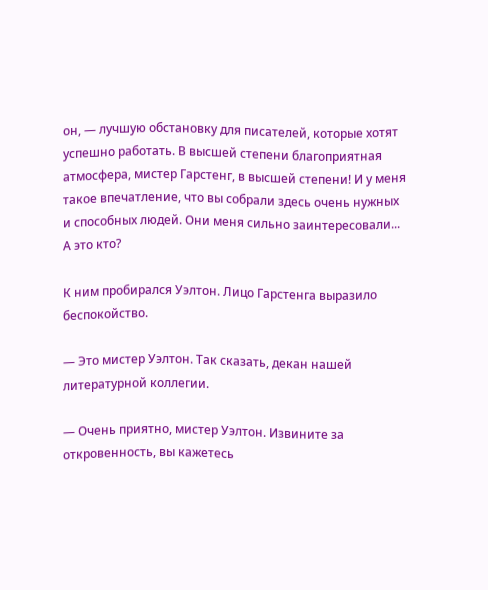он, — лучшую обстановку для писателей, которые хотят успешно работать. В высшей степени благоприятная атмосфера, мистер Гарстенг, в высшей степени! И у меня такое впечатление, что вы собрали здесь очень нужных и способных людей. Они меня сильно заинтересовали... А это кто?

К ним пробирался Уэлтон. Лицо Гарстенга выразило беспокойство.

— Это мистер Уэлтон. Так сказать, декан нашей литературной коллегии.

— Очень приятно, мистер Уэлтон. Извините за откровенность, вы кажетесь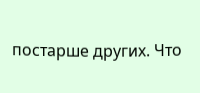постарше других. Что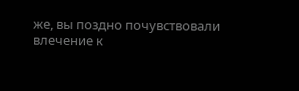же, вы поздно почувствовали влечение к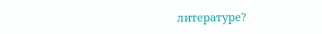литературе?